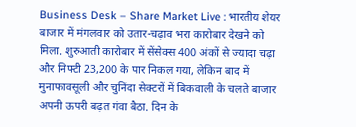Business Desk – Share Market Live : भारतीय शेयर बाजार में मंगलवार को उतार-चढ़ाव भरा कारोबार देखने को मिला. शुरुआती कारोबार में सेंसेक्स 400 अंकों से ज्यादा चढ़ा और निफ्टी 23,200 के पार निकल गया, लेकिन बाद में मुनाफावसूली और चुनिंदा सेक्टरों में बिकवाली के चलते बाजार अपनी ऊपरी बढ़त गंवा बैठा. दिन के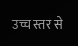उच्च स्तर से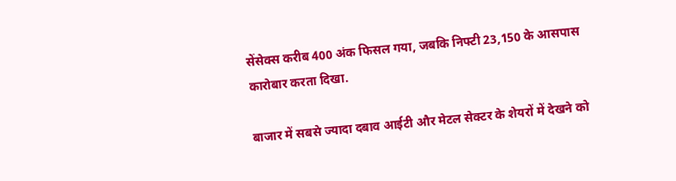सेंसेक्स करीब 400 अंक फिसल गया, जबकि निफ्टी 23,150 के आसपास कारोबार करता दिखा.

बाजार में सबसे ज्यादा दबाव आईटी और मेटल सेक्टर के शेयरों में देखने को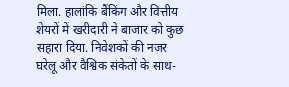मिला. हालांकि बैंकिंग और वित्तीय शेयरों में खरीदारी ने बाजार को कुछ सहारा दिया. निवेशकों की नजर घरेलू और वैश्विक संकेतों के साथ-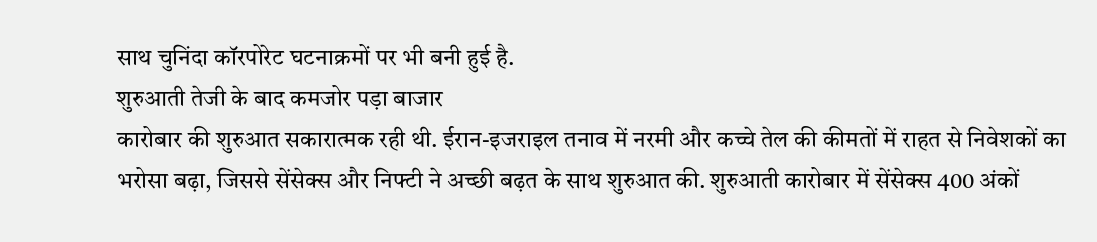साथ चुनिंदा कॉरपोरेट घटनाक्रमों पर भी बनी हुई है.
शुरुआती तेजी के बाद कमजोर पड़ा बाजार
कारोबार की शुरुआत सकारात्मक रही थी. ईरान-इजराइल तनाव में नरमी और कच्चे तेल की कीमतों में राहत से निवेशकों का भरोसा बढ़ा, जिससे सेंसेक्स और निफ्टी ने अच्छी बढ़त के साथ शुरुआत की. शुरुआती कारोबार में सेंसेक्स 400 अंकों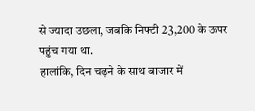से ज्यादा उछला, जबकि निफ्टी 23,200 के ऊपर पहुंच गया था.
हालांकि, दिन चढ़ने के साथ बाजार में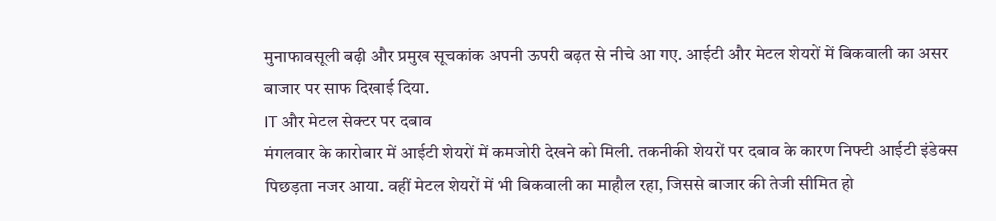मुनाफावसूली बढ़ी और प्रमुख सूचकांक अपनी ऊपरी बढ़त से नीचे आ गए. आईटी और मेटल शेयरों में बिकवाली का असर बाजार पर साफ दिखाई दिया.
IT और मेटल सेक्टर पर दबाव
मंगलवार के कारोबार में आईटी शेयरों में कमजोरी देखने को मिली. तकनीकी शेयरों पर दबाव के कारण निफ्टी आईटी इंडेक्स पिछड़ता नजर आया. वहीं मेटल शेयरों में भी बिकवाली का माहौल रहा, जिससे बाजार की तेजी सीमित हो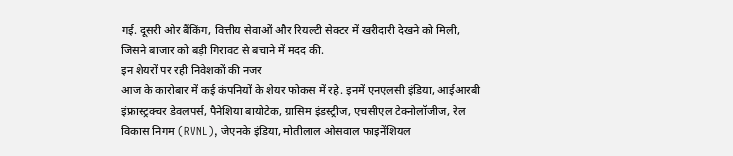गई. दूसरी ओर बैंकिंग, वित्तीय सेवाओं और रियल्टी सेक्टर में खरीदारी देखने को मिली, जिसने बाजार को बड़ी गिरावट से बचाने में मदद की.
इन शेयरों पर रही निवेशकों की नजर
आज के कारोबार में कई कंपनियों के शेयर फोकस में रहे. इनमें एनएलसी इंडिया, आईआरबी इंफ्रास्ट्रक्चर डेवलपर्स, पैनेशिया बायोटेक, ग्रासिम इंडस्ट्रीज, एचसीएल टेक्नोलॉजीज, रेल विकास निगम (RVNL), जेएनके इंडिया, मोतीलाल ओसवाल फाइनेंशियल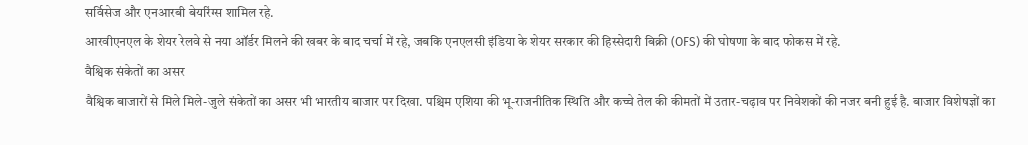सर्विसेज और एनआरबी बेयरिंग्स शामिल रहे.
आरवीएनएल के शेयर रेलवे से नया ऑर्डर मिलने की खबर के बाद चर्चा में रहे, जबकि एनएलसी इंडिया के शेयर सरकार की हिस्सेदारी बिक्री (OFS) की घोषणा के बाद फोकस में रहे.
वैश्विक संकेतों का असर
वैश्विक बाजारों से मिले मिले-जुले संकेतों का असर भी भारतीय बाजार पर दिखा. पश्चिम एशिया की भू-राजनीतिक स्थिति और कच्चे तेल की कीमतों में उतार-चढ़ाव पर निवेशकों की नजर बनी हुई है. बाजार विशेषज्ञों का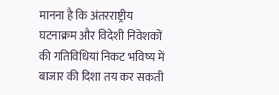मानना है कि अंतरराष्ट्रीय घटनाक्रम और विदेशी निवेशकों की गतिविधियां निकट भविष्य में बाजार की दिशा तय कर सकती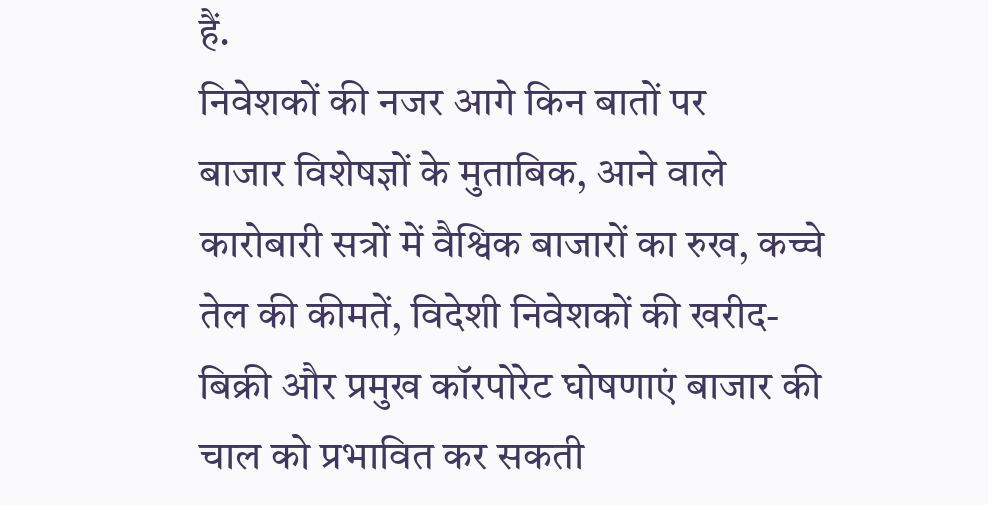हैं.
निवेशकों की नजर आगे किन बातों पर
बाजार विशेषज्ञों के मुताबिक, आने वाले कारोबारी सत्रों में वैश्विक बाजारों का रुख, कच्चे तेल की कीमतें, विदेशी निवेशकों की खरीद-बिक्री और प्रमुख कॉरपोरेट घोषणाएं बाजार की चाल को प्रभावित कर सकती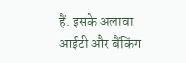हैं. इसके अलावा आईटी और बैंकिंग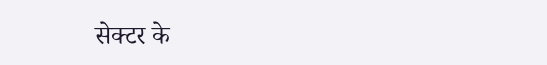सेक्टर के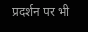प्रदर्शन पर भी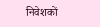निवेशकों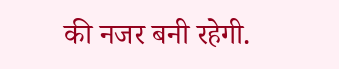की नजर बनी रहेगी.